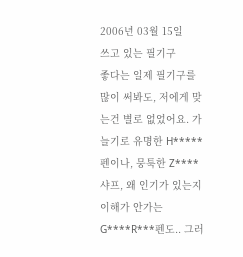2006년 03월 15일
쓰고 있는 필기구
좋다는 일제 필기구를 많이 써봐도, 저에게 맞는건 별로 없었어요. 가늘기로 유명한 H*****펜이나, 뭉툭한 Z****샤프, 왜 인기가 있는지 이해가 안가는 G****R***펜도.. 그러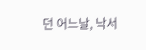던 어느날, 낙서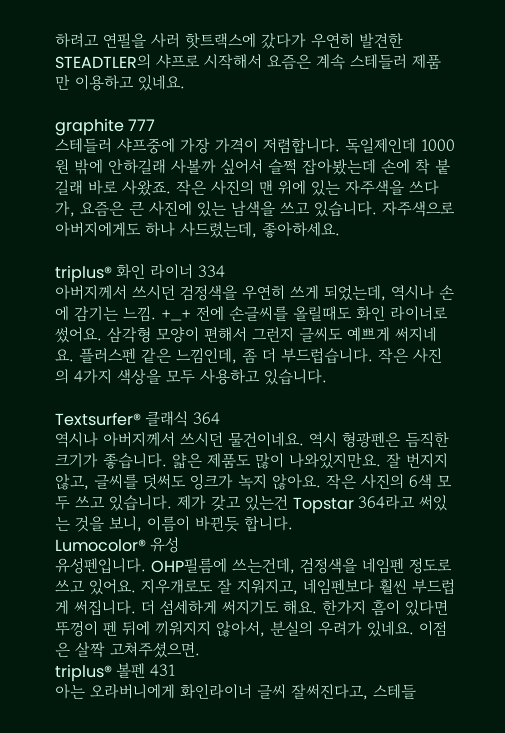하려고 연필을 사러 핫트랙스에 갔다가 우연히 발견한 STEADTLER의 샤프로 시작해서 요즘은 계속 스테들러 제품만 이용하고 있네요.

graphite 777
스테들러 샤프중에 가장 가격이 저렴합니다. 독일제인데 1000원 밖에 안하길래 사볼까 싶어서 슬쩍 잡아봤는데 손에 착 붙길래 바로 사왔죠. 작은 사진의 맨 위에 있는 자주색을 쓰다가, 요즘은 큰 사진에 있는 남색을 쓰고 있습니다. 자주색으로 아버지에게도 하나 사드렸는데, 좋아하세요.

triplus® 화인 라이너 334
아버지께서 쓰시던 검정색을 우연히 쓰게 되었는데, 역시나 손에 감기는 느낌. +_+ 전에 손글씨를 올릴때도 화인 라이너로 썼어요. 삼각형 모양이 편해서 그런지 글씨도 예쁘게 써지네요. 플러스펜 같은 느낌인데, 좀 더 부드럽습니다. 작은 사진의 4가지 색상을 모두 사용하고 있습니다.

Textsurfer® 클래식 364
역시나 아버지께서 쓰시던 물건이네요. 역시 형광펜은 듬직한 크기가 좋습니다. 얇은 제품도 많이 나와있지만요. 잘 번지지 않고, 글씨를 덧써도 잉크가 녹지 않아요. 작은 사진의 6색 모두 쓰고 있습니다. 제가 갖고 있는건 Topstar 364라고 써있는 것을 보니, 이름이 바뀐듯 합니다.
Lumocolor® 유성
유성펜입니다. OHP필름에 쓰는건데, 검정색을 네임펜 정도로 쓰고 있어요. 지우개로도 잘 지워지고, 네임펜보다 훨씬 부드럽게 써집니다. 더 섬세하게 써지기도 해요. 한가지 흠이 있다면 뚜껑이 펜 뒤에 끼워지지 않아서, 분실의 우려가 있네요. 이점은 살짝 고쳐주셨으면.
triplus® 볼펜 431
아는 오라버니에게 화인라이너 글씨 잘써진다고, 스테들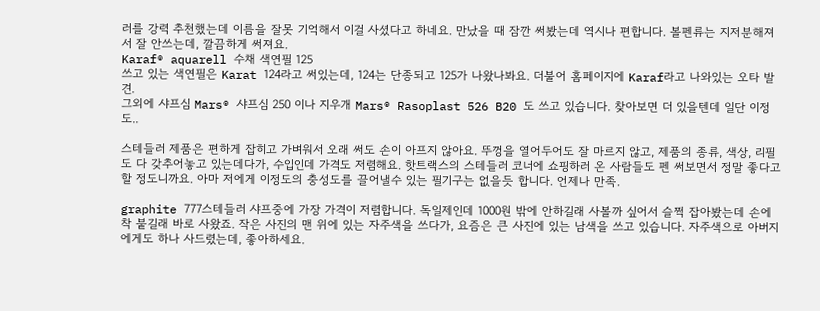러를 강력 추천했는데 이름을 잘못 기억해서 이걸 사셨다고 하네요. 만났을 때 잠깐 써봤는데 역시나 편합니다. 볼펜류는 지저분해져서 잘 안쓰는데, 깔끔하게 써져요.
Karaf® aquarell 수채 색연필 125
쓰고 있는 색연필은 Karat 124라고 써있는데, 124는 단종되고 125가 나왔나봐요. 더불어 홈페이지에 Karaf라고 나와있는 오타 발견.
그외에 샤프심 Mars® 샤프심 250 이나 지우개 Mars® Rasoplast 526 B20 도 쓰고 있습니다. 찾아보면 더 있을텐데 일단 이정도..

스테들러 제품은 편하게 잡히고 가벼워서 오래 써도 손이 아프지 않아요. 뚜껑을 열어두어도 잘 마르지 않고, 제품의 종류, 색상, 리필도 다 갖추어놓고 있는데다가, 수입인데 가격도 저렴해요. 핫트랙스의 스테들러 코너에 쇼핑하러 온 사람들도 펜 써보면서 정말 좋다고 할 정도니까요. 아마 저에게 이정도의 충성도를 끌어낼수 있는 필기구는 없을듯 합니다. 언제나 만족.

graphite 777스테들러 샤프중에 가장 가격이 저렴합니다. 독일제인데 1000원 밖에 안하길래 사볼까 싶어서 슬쩍 잡아봤는데 손에 착 붙길래 바로 사왔죠. 작은 사진의 맨 위에 있는 자주색을 쓰다가, 요즘은 큰 사진에 있는 남색을 쓰고 있습니다. 자주색으로 아버지에게도 하나 사드렸는데, 좋아하세요.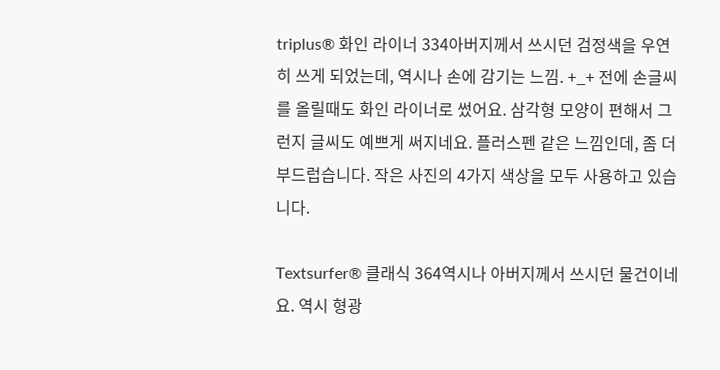triplus® 화인 라이너 334아버지께서 쓰시던 검정색을 우연히 쓰게 되었는데, 역시나 손에 감기는 느낌. +_+ 전에 손글씨를 올릴때도 화인 라이너로 썼어요. 삼각형 모양이 편해서 그런지 글씨도 예쁘게 써지네요. 플러스펜 같은 느낌인데, 좀 더 부드럽습니다. 작은 사진의 4가지 색상을 모두 사용하고 있습니다.

Textsurfer® 클래식 364역시나 아버지께서 쓰시던 물건이네요. 역시 형광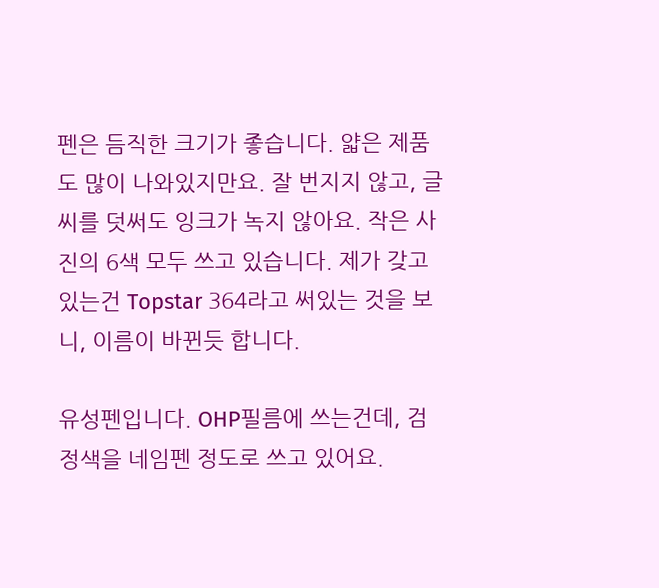펜은 듬직한 크기가 좋습니다. 얇은 제품도 많이 나와있지만요. 잘 번지지 않고, 글씨를 덧써도 잉크가 녹지 않아요. 작은 사진의 6색 모두 쓰고 있습니다. 제가 갖고 있는건 Topstar 364라고 써있는 것을 보니, 이름이 바뀐듯 합니다.

유성펜입니다. OHP필름에 쓰는건데, 검정색을 네임펜 정도로 쓰고 있어요.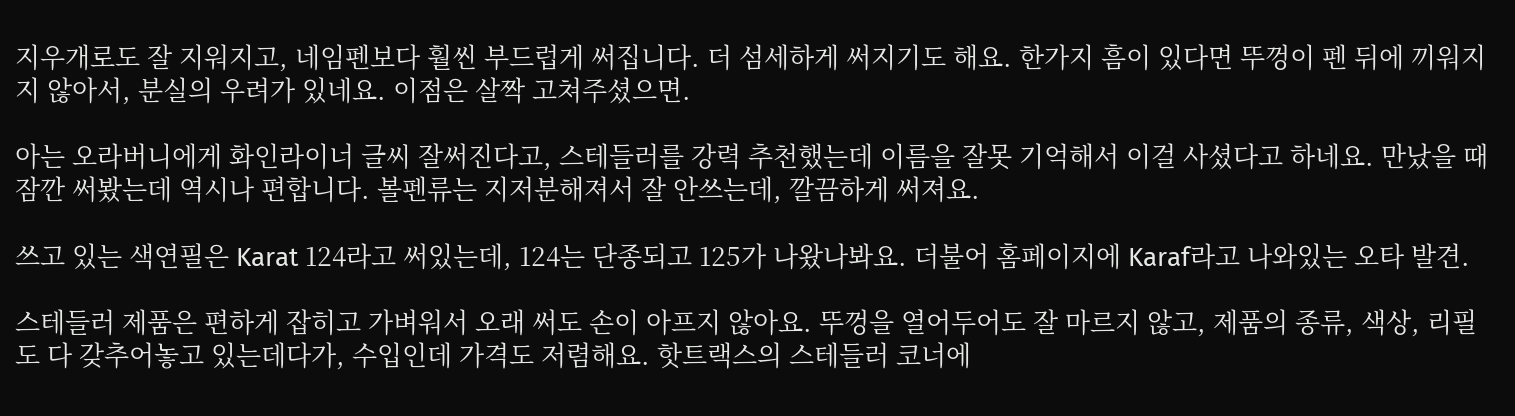지우개로도 잘 지워지고, 네임펜보다 훨씬 부드럽게 써집니다. 더 섬세하게 써지기도 해요. 한가지 흠이 있다면 뚜껑이 펜 뒤에 끼워지지 않아서, 분실의 우려가 있네요. 이점은 살짝 고쳐주셨으면.

아는 오라버니에게 화인라이너 글씨 잘써진다고, 스테들러를 강력 추천했는데 이름을 잘못 기억해서 이걸 사셨다고 하네요. 만났을 때 잠깐 써봤는데 역시나 편합니다. 볼펜류는 지저분해져서 잘 안쓰는데, 깔끔하게 써져요.

쓰고 있는 색연필은 Karat 124라고 써있는데, 124는 단종되고 125가 나왔나봐요. 더불어 홈페이지에 Karaf라고 나와있는 오타 발견.

스테들러 제품은 편하게 잡히고 가벼워서 오래 써도 손이 아프지 않아요. 뚜껑을 열어두어도 잘 마르지 않고, 제품의 종류, 색상, 리필도 다 갖추어놓고 있는데다가, 수입인데 가격도 저렴해요. 핫트랙스의 스테들러 코너에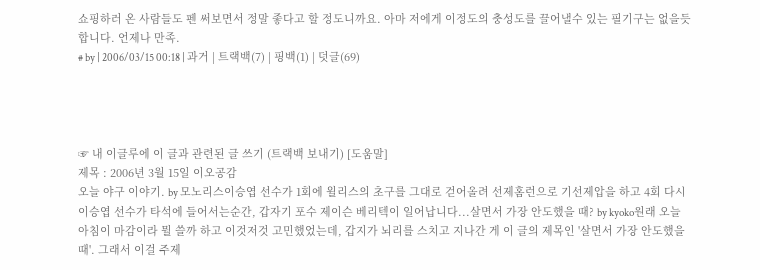쇼핑하러 온 사람들도 펜 써보면서 정말 좋다고 할 정도니까요. 아마 저에게 이정도의 충성도를 끌어낼수 있는 필기구는 없을듯 합니다. 언제나 만족.
# by | 2006/03/15 00:18 | 과거 | 트랙백(7) | 핑백(1) | 덧글(69)




☞ 내 이글루에 이 글과 관련된 글 쓰기 (트랙백 보내기) [도움말]
제목 : 2006년 3월 15일 이오공감
오늘 야구 이야기. by 모노리스이승엽 선수가 1회에 윌리스의 초구를 그대로 걷어올려 선제홈런으로 기선제압을 하고 4회 다시 이승엽 선수가 타석에 들어서는순간, 갑자기 포수 제이슨 베리텍이 일어납니다...살면서 가장 안도했을 때? by kyoko원래 오늘 아침이 마감이라 뭘 쓸까 하고 이것저것 고민했었는데, 갑지가 뇌리를 스치고 지나간 게 이 글의 제목인 '살면서 가장 안도했을 때'. 그래서 이걸 주제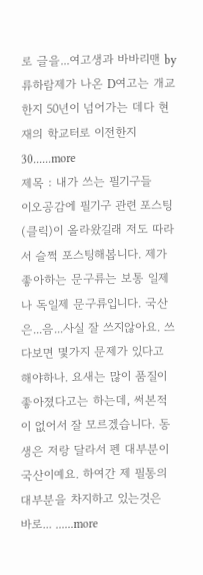로 글을...여고생과 바바리맨 by 류하람제가 나온 D여고는 개교한지 50년이 넘어가는 데다 현재의 학교터로 이전한지 30......more
제목 : 내가 쓰는 필기구들
이오공감에 필기구 관련 포스팅(클릭)이 올라왔길래 저도 따라서 슬쩍 포스팅해봅니다. 제가 좋아하는 문구류는 보통 일제나 독일제 문구류입니다. 국산은...음...사실 잘 쓰지않아요. 쓰다보면 몇가지 문제가 있다고 해야하나. 요새는 많이 품질이 좋아졌다고는 하는데, 써본적이 없어서 잘 모르겠습니다. 동생은 저랑 달라서 펜 대부분이 국산이예요. 하여간 제 필통의 대부분을 차지하고 있는것은 바로... ......more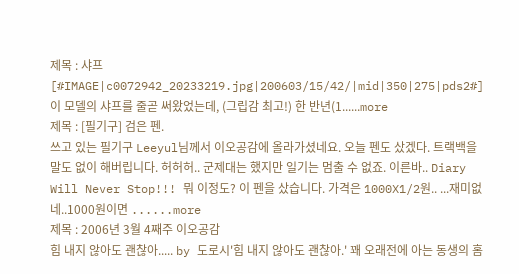제목 : 샤프
[#IMAGE|c0072942_20233219.jpg|200603/15/42/|mid|350|275|pds2#] 이 모델의 샤프를 줄곧 써왔었는데, (그립감 최고!) 한 반년(1......more
제목 : [필기구] 검은 펜.
쓰고 있는 필기구 Leeyul님께서 이오공감에 올라가셨네요. 오늘 펜도 샀겠다. 트랙백을 말도 없이 해버립니다. 허허허.. 군제대는 했지만 일기는 멈출 수 없죠. 이른바.. Diary Will Never Stop!!! 뭐 이정도? 이 펜을 샀습니다. 가격은 1000X1/2원.. ...재미없네..1000원이면 ......more
제목 : 2006년 3월 4째주 이오공감
힘 내지 않아도 괜찮아..... by 도로시'힘 내지 않아도 괜찮아.' 꽤 오래전에 아는 동생의 홈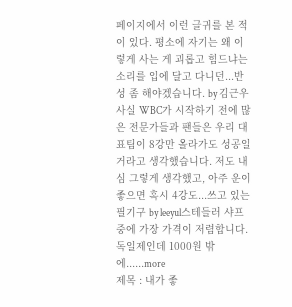페이지에서 이런 글귀를 본 적이 있다. 평소에 자기는 왜 이렇게 사는 게 괴롭고 힘드냐는 소리를 입에 달고 다니던...반성 좀 해야겠습니다. by 김근우사실 WBC가 시작하기 전에 많은 전문가들과 팬들은 우리 대표팀이 8강만 올라가도 성공일 거라고 생각했습니다. 저도 내심 그렇게 생각했고, 아주 운이 좋으면 혹시 4강도...쓰고 있는 필기구 by leeyul스테들러 샤프중에 가장 가격이 저렴합니다. 독일제인데 1000원 밖에......more
제목 : 내가 좋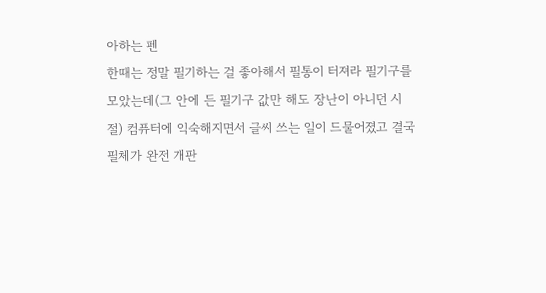아하는 펜
한때는 정말 필기하는 걸 좋아해서 필통이 터져라 필기구를 모았는데(그 안에 든 필기구 값만 해도 장난이 아니던 시절) 컴퓨터에 익숙해지면서 글씨 쓰는 일이 드물어졌고 결국 필체가 완전 개판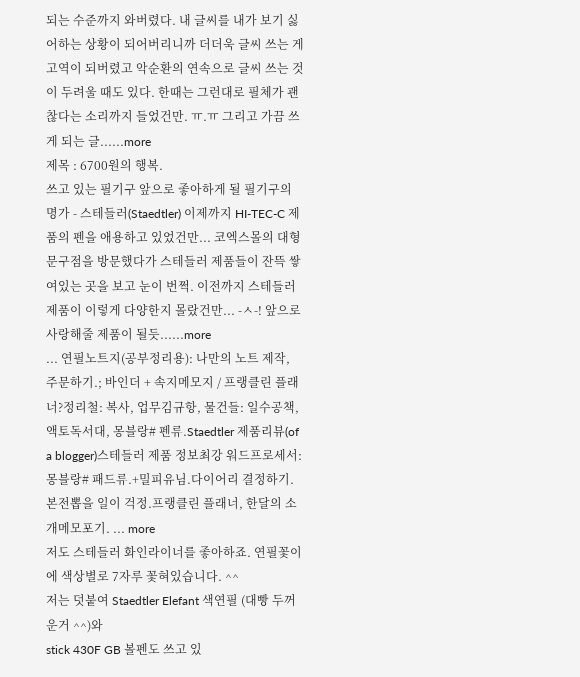되는 수준까지 와버렸다. 내 글씨를 내가 보기 싫어하는 상황이 되어버리니까 더더욱 글씨 쓰는 게 고역이 되버렸고 악순환의 연속으로 글씨 쓰는 것이 두려울 때도 있다. 한때는 그런대로 필체가 괜찮다는 소리까지 들었건만. ㅠ.ㅠ 그리고 가끔 쓰게 되는 글......more
제목 : 6700원의 행복.
쓰고 있는 필기구 앞으로 좋아하게 될 필기구의 명가 - 스테들러(Staedtler) 이제까지 HI-TEC-C 제품의 펜을 애용하고 있었건만... 코엑스몰의 대형 문구점을 방문했다가 스테들러 제품들이 잔뜩 쌓여있는 곳을 보고 눈이 번쩍. 이전까지 스테들러 제품이 이렇게 다양한지 몰랐건만... -ㅅ-! 앞으로 사랑해줄 제품이 될듯......more
... 연필노트지(공부정리용): 나만의 노트 제작, 주문하기.; 바인더 + 속지메모지 / 프랭클린 플래너?정리철: 복사, 업무김규항, 물건들: 일수공책, 액토독서대, 몽블랑# 펜류.Staedtler 제품리뷰(of a blogger)스테들러 제품 정보최강 워드프로세서: 몽블랑# 패드류.+밀피유님.다이어리 결정하기.본전뽑을 일이 걱정.프랭클린 플래너, 한달의 소개메모포기. ... more
저도 스테들러 화인라이너를 좋아하죠. 연필꽃이에 색상별로 7자루 꽃혀있습니다. ^^
저는 덧붙여 Staedtler Elefant 색연필 (대빵 두꺼운거 ^^)와
stick 430F GB 볼펜도 쓰고 있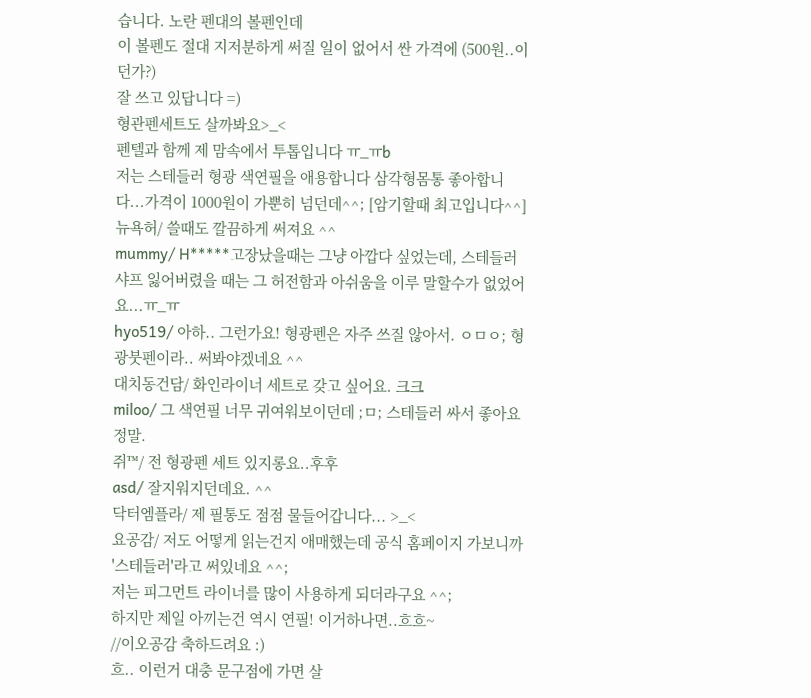습니다. 노란 펜대의 볼펜인데
이 볼펜도 절대 지저분하게 써질 일이 없어서 싼 가격에 (500원..이던가?)
잘 쓰고 있답니다 =)
형관펜세트도 살까봐요>_<
펜텔과 함께 제 맘속에서 투톱입니다 ㅠ_ㅠb
저는 스테들러 형광 색연필을 애용합니다 삼각형몸통 좋아합니다...가격이 1000원이 가뿐히 넘던데^^; [암기할때 최고입니다^^]
뉴욕허/ 쓸때도 깔끔하게 써져요 ^^
mummy/ H*****고장났을때는 그냥 아깝다 싶었는데, 스테들러 샤프 잃어버렸을 때는 그 허전함과 아쉬움을 이루 말할수가 없었어요...ㅠ_ㅠ
hyo519/ 아하.. 그런가요! 형광펜은 자주 쓰질 않아서. ㅇㅁㅇ; 형광붓펜이라.. 써봐야겠네요 ^^
대치동건담/ 화인라이너 세트로 갖고 싶어요. 크크
miloo/ 그 색연필 너무 귀여워보이던데 ;ㅁ; 스테들러 싸서 좋아요 정말.
쥐™/ 전 형광펜 세트 있지롱요..후후
asd/ 잘지워지던데요. ^^
닥터엠플라/ 제 필통도 점점 물들어갑니다... >_<
요공감/ 저도 어떻게 읽는건지 애매했는데 공식 홈페이지 가보니까 '스테들러'라고 써있네요 ^^;
저는 피그먼트 라이너를 많이 사용하게 되더라구요 ^^;
하지만 제일 아끼는건 역시 연필! 이거하나면..흐흐~
//이오공감 축하드려요 :)
흐.. 이런거 대충 문구점에 가면 살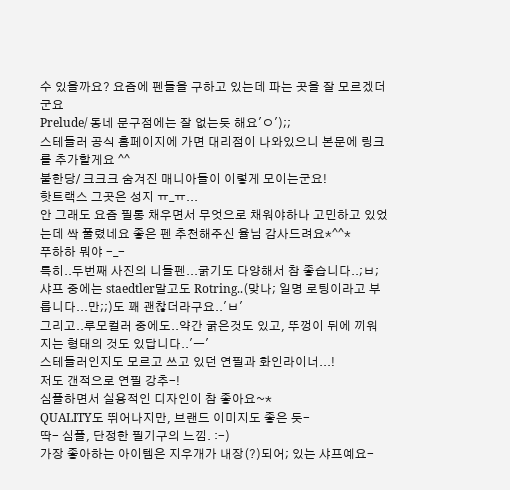수 있을까요? 요즘에 펜들을 구하고 있는데 파는 곳을 잘 모르겠더군요
Prelude/ 동네 문구점에는 잘 없는듯 해요'ㅇ');;
스테들러 공식 홈페이지에 가면 대리점이 나와있으니 본문에 링크를 추가할게요 ^^
불한당/ 크크크 숨겨진 매니아들이 이렇게 모이는군요!
핫트랙스 그곳은 성지 ㅠ_ㅠ...
안 그래도 요즘 필통 채우면서 무엇으로 채워야하나 고민하고 있었는데 싹 풀렸네요 좋은 펜 추천해주신 율님 감사드려요*^^*
푸하하 뭐야 -_-
특히..두번째 사진의 니들펜...굵기도 다양해서 참 좋습니다..;ㅂ;
샤프 중에는 staedtler말고도 Rotring..(맞나; 일명 로팅이라고 부릅니다...만;;)도 꽤 괜찮더라구요..'ㅂ'
그리고..루모컬러 중에도..약간 굵은것도 있고, 뚜껑이 뒤에 끼워지는 형태의 것도 있답니다..'ㅡ'
스테들러인지도 모르고 쓰고 있던 연필과 화인라이너...!
저도 갠적으로 연필 강추-!
심플하면서 실용적인 디자인이 참 좋아요~*
QUALITY도 뛰어나지만, 브랜드 이미지도 좋은 듯-
딱- 심플, 단정한 필기구의 느낌. :-)
가장 좋아하는 아이템은 지우개가 내장(?)되어; 있는 샤프예요-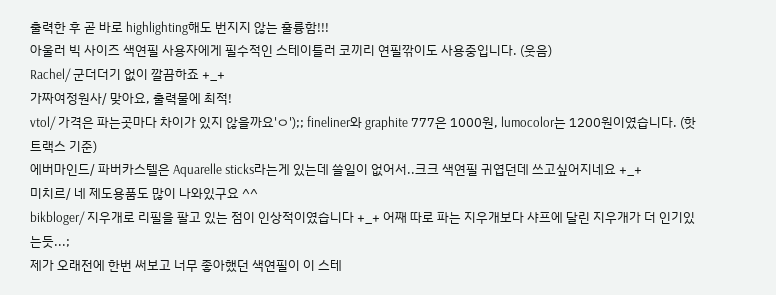출력한 후 곧 바로 highlighting해도 번지지 않는 훌륭함!!!
아울러 빅 사이즈 색연필 사용자에게 필수적인 스테이틀러 코끼리 연필깎이도 사용중입니다. (웃음)
Rachel/ 군더더기 없이 깔끔하죠 +_+
가짜여정원사/ 맞아요, 출력물에 최적!
vtol/ 가격은 파는곳마다 차이가 있지 않을까요'ㅇ');; fineliner와 graphite 777은 1000원, lumocolor는 1200원이였습니다. (핫트랙스 기준)
에버마인드/ 파버카스텔은 Aquarelle sticks라는게 있는데 쓸일이 없어서..크크 색연필 귀엽던데 쓰고싶어지네요 +_+
미치르/ 네 제도용품도 많이 나와있구요 ^^
bikbloger/ 지우개로 리필을 팔고 있는 점이 인상적이였습니다 +_+ 어째 따로 파는 지우개보다 샤프에 달린 지우개가 더 인기있는듯...;
제가 오래전에 한번 써보고 너무 좋아했던 색연필이 이 스테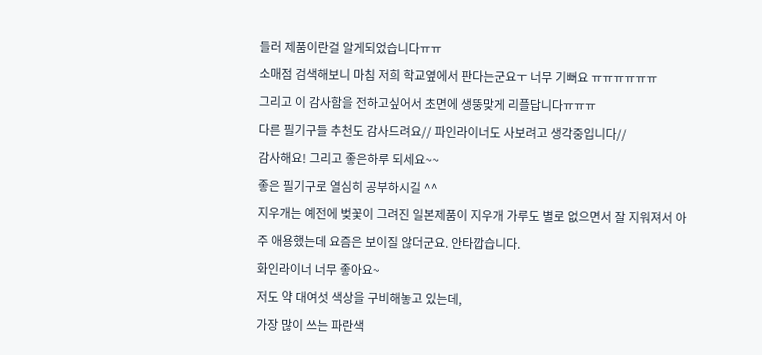들러 제품이란걸 알게되었습니다ㅠㅠ
소매점 검색해보니 마침 저희 학교옆에서 판다는군요ㅜ 너무 기뻐요 ㅠㅠㅠㅠㅠㅠ
그리고 이 감사함을 전하고싶어서 초면에 생뚱맞게 리플답니다ㅠㅠㅠ
다른 필기구들 추천도 감사드려요// 파인라이너도 사보려고 생각중입니다//
감사해요! 그리고 좋은하루 되세요~~
좋은 필기구로 열심히 공부하시길 ^^
지우개는 예전에 벚꽃이 그려진 일본제품이 지우개 가루도 별로 없으면서 잘 지워져서 아주 애용했는데 요즘은 보이질 않더군요. 안타깝습니다.
화인라이너 너무 좋아요~
저도 약 대여섯 색상을 구비해놓고 있는데,
가장 많이 쓰는 파란색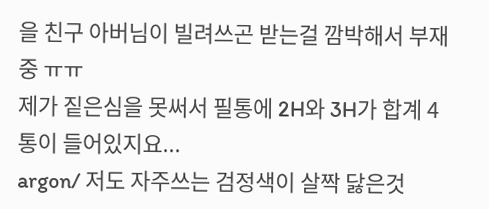을 친구 아버님이 빌려쓰곤 받는걸 깜박해서 부재중 ㅠㅠ
제가 짙은심을 못써서 필통에 2H와 3H가 합계 4통이 들어있지요...
argon/ 저도 자주쓰는 검정색이 살짝 닳은것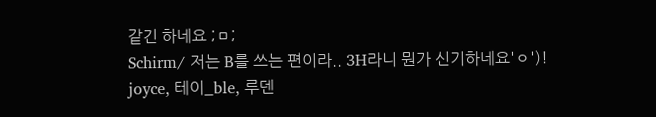같긴 하네요 ;ㅁ;
Schirm/ 저는 B를 쓰는 편이라.. 3H라니 뭔가 신기하네요'ㅇ')!
joyce, 테이_ble, 루덴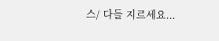스/ 다들 지르세요...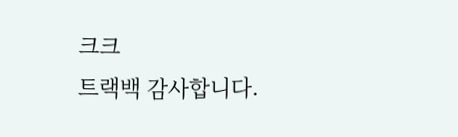크크
트랙백 감사합니다.